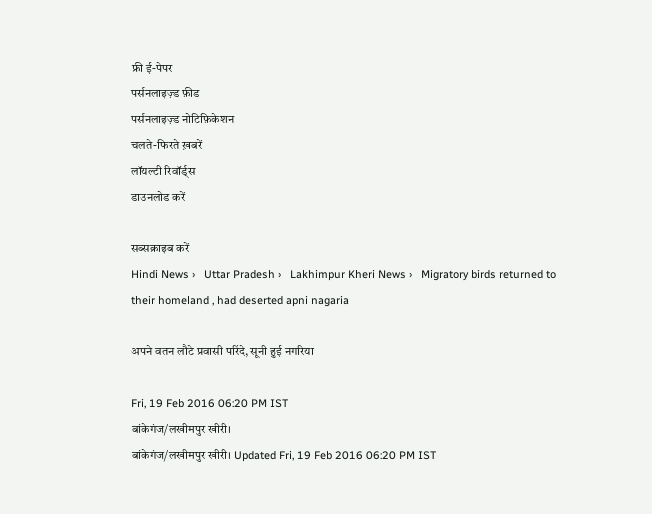फ्री ई-पेपर
पर्सनलाइज़्ड फ़ीड
पर्सनलाइज़्ड नोटिफ़िकेशन
चलते-फिरते ख़बरें
लॉयल्टी रिवॉर्ड्स
डाउनलोड करें

सब्सक्राइब करें
Hindi News ›   Uttar Pradesh ›   Lakhimpur Kheri News ›   Migratory birds returned to their homeland , had deserted apni nagaria

अपने वतन लौटे प्रवासी परिंदे, सूनी हुई नगरिया

Fri, 19 Feb 2016 06:20 PM IST
बांकेगंज/लखीमपुर खीरी।
बांकेगंज/लखीमपुर खीरी। Updated Fri, 19 Feb 2016 06:20 PM IST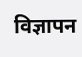विज्ञापन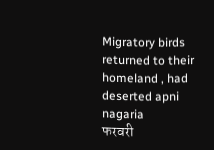Migratory birds returned to their homeland , had deserted apni nagaria
फरवरी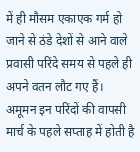में ही मौसम एकाएक गर्म हो जाने से ठंडे देशों से आने वाले प्रवासी परिंदे समय से पहले ही अपने वतन लौट गए हैं। अमूमन इन परिंदों की वापसी मार्च के पहले सप्ताह में होती है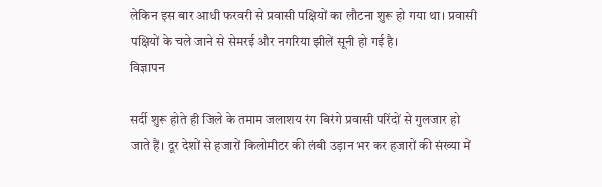लेकिन इस बार आधी फरवरी से प्रवासी पक्षियों का लौटना शुरू हो गया था। प्रवासी पक्षियों के चले जाने से सेमरई और नगरिया झीलें सूनी हो गई है।
विज्ञापन

सर्दी शुरू होते ही जिले के तमाम जलाशय रंग बिरंगे प्रवासी परिंदों से गुलजार हो जाते हैं। दूर देशों से हजारों किलोमीटर की लंबी उड़ान भर कर हजारों की संख्या में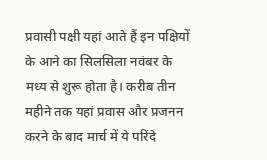प्रवासी पक्षी यहां आते हैं इन पक्षियों के आने का सिलसिला नवंबर के मध्य से शुरू होता है। करीब तीन महीने तक यहां प्रवास और प्रजनन करने के बाद मार्च में ये परिंदे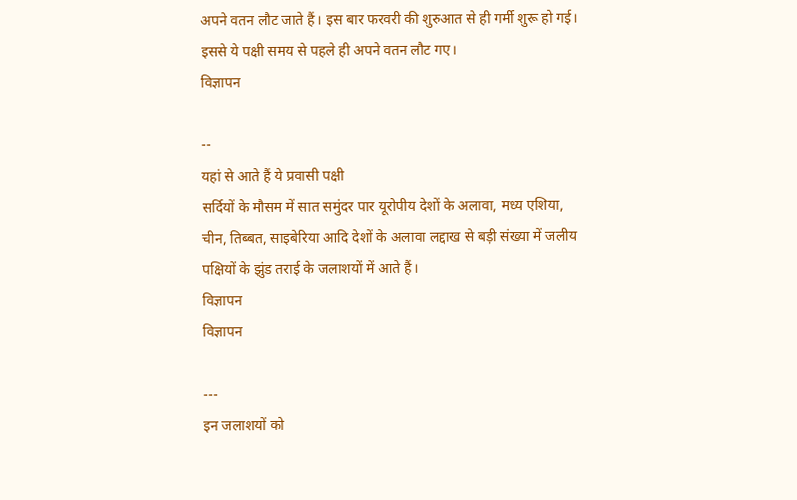अपने वतन लौट जाते हैं। इस बार फरवरी की शुरुआत से ही गर्मी शुरू हो गई। इससे ये पक्षी समय से पहले ही अपने वतन लौट गए।
विज्ञापन

--
यहां से आते हैं ये प्रवासी पक्षी
सर्दियों के मौसम में सात समुंदर पार यूरोपीय देशों के अलावा, मध्य एशिया, चीन, तिब्बत, साइबेरिया आदि देशों के अलावा लद्दाख से बड़ी संख्या में जलीय पक्षियों के झुंड तराई के जलाशयों में आते हैं।
विज्ञापन
विज्ञापन

---
इन जलाशयों को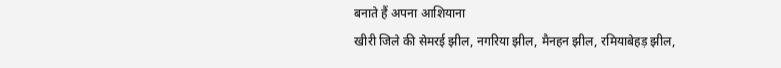बनाते हैं अपना आशियाना
खीरी जिले की सेमरई झील, नगरिया झील, मैनहन झील, रमियाबेहड़ झील,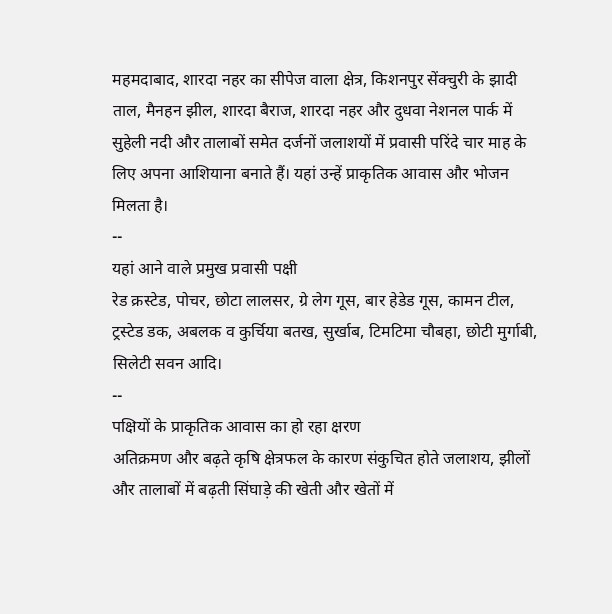महमदाबाद, शारदा नहर का सीपेज वाला क्षेत्र, किशनपुर सेंक्चुरी के झादी ताल, मैनहन झील, शारदा बैराज, शारदा नहर और दुधवा नेशनल पार्क में सुहेली नदी और तालाबों समेत दर्जनों जलाशयों में प्रवासी परिंदे चार माह के लिए अपना आशियाना बनाते हैं। यहां उन्हें प्राकृतिक आवास और भोजन मिलता है।
--
यहां आने वाले प्रमुख प्रवासी पक्षी
रेड क्रस्टेड, पोचर, छोटा लालसर, ग्रे लेग गूस, बार हेडेड गूस, कामन टील, ट्रस्टेड डक, अबलक व कुर्चिया बतख, सुर्खाब, टिमटिमा चौबहा, छोटी मुर्गाबी, सिलेटी सवन आदि।
--
पक्षियों के प्राकृतिक आवास का हो रहा क्षरण
अतिक्रमण और बढ़ते कृषि क्षेत्रफल के कारण संकुचित होते जलाशय, झीलों और तालाबों में बढ़ती सिंघाड़े की खेती और खेतों में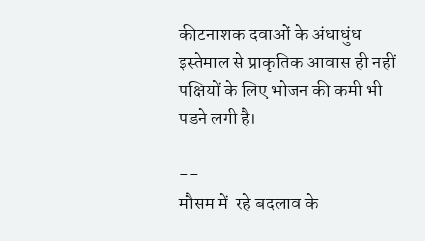कीटनाशक दवाओं के अंधाधुंध इस्तेमाल से प्राकृतिक आवास ही नहीं पक्षियों के लिए भोजन की कमी भी पडने लगी है।

--
मौसम में  रहे बदलाव के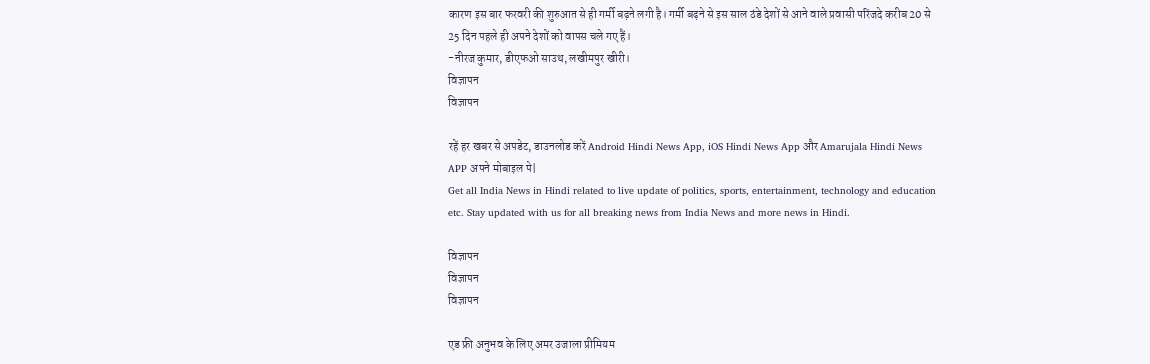कारण इस बार फरवरी की शुरुआत से ही गर्मी बढ़ने लगी है। गर्मी बढ़ने से इस साल ठंडे देशों से आने वाले प्रवासी परिंजदे करीब 20 से 25 दिन पहले ही अपने देशों को वापस चले गए हैं।
-नीरज कुमार, डीएफओ साउथ, लखीमपुर खीरी।
विज्ञापन
विज्ञापन

रहें हर खबर से अपडेट, डाउनलोड करें Android Hindi News App, iOS Hindi News App और Amarujala Hindi News APP अपने मोबाइल पे|
Get all India News in Hindi related to live update of politics, sports, entertainment, technology and education etc. Stay updated with us for all breaking news from India News and more news in Hindi.

विज्ञापन
विज्ञापन
विज्ञापन

एड फ्री अनुभव के लिए अमर उजाला प्रीमियम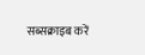सब्सक्राइब करें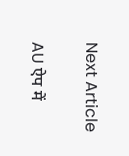Next Article

AU ऐप में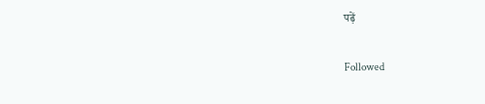पढ़ें

Followed